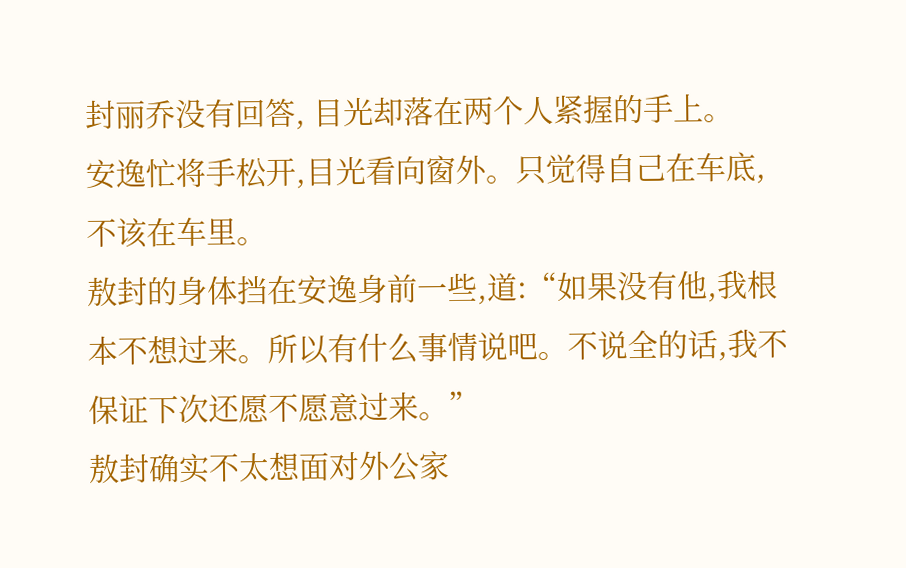封丽乔没有回答, 目光却落在两个人紧握的手上。
安逸忙将手松开,目光看向窗外。只觉得自己在车底,不该在车里。
敖封的身体挡在安逸身前一些,道:“如果没有他,我根本不想过来。所以有什么事情说吧。不说全的话,我不保证下次还愿不愿意过来。”
敖封确实不太想面对外公家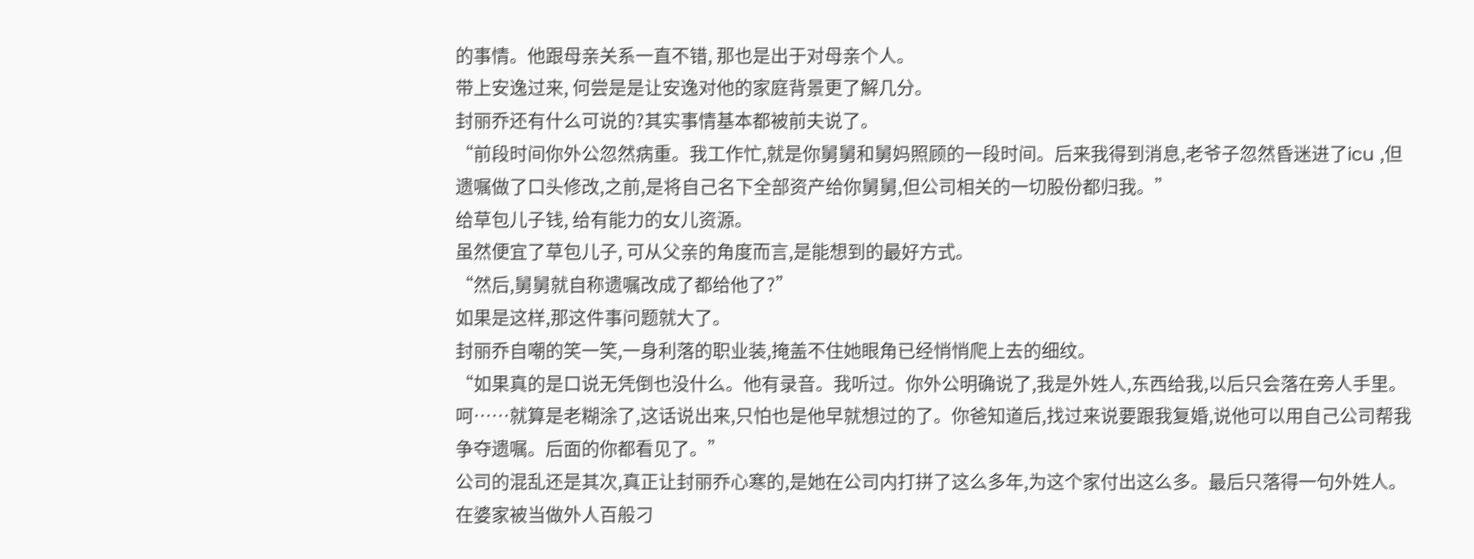的事情。他跟母亲关系一直不错, 那也是出于对母亲个人。
带上安逸过来, 何尝是是让安逸对他的家庭背景更了解几分。
封丽乔还有什么可说的?其实事情基本都被前夫说了。
“前段时间你外公忽然病重。我工作忙,就是你舅舅和舅妈照顾的一段时间。后来我得到消息,老爷子忽然昏迷进了icu ,但遗嘱做了口头修改,之前,是将自己名下全部资产给你舅舅,但公司相关的一切股份都归我。”
给草包儿子钱, 给有能力的女儿资源。
虽然便宜了草包儿子, 可从父亲的角度而言,是能想到的最好方式。
“然后,舅舅就自称遗嘱改成了都给他了?”
如果是这样,那这件事问题就大了。
封丽乔自嘲的笑一笑,一身利落的职业装,掩盖不住她眼角已经悄悄爬上去的细纹。
“如果真的是口说无凭倒也没什么。他有录音。我听过。你外公明确说了,我是外姓人,东西给我,以后只会落在旁人手里。呵……就算是老糊涂了,这话说出来,只怕也是他早就想过的了。你爸知道后,找过来说要跟我复婚,说他可以用自己公司帮我争夺遗嘱。后面的你都看见了。”
公司的混乱还是其次,真正让封丽乔心寒的,是她在公司内打拼了这么多年,为这个家付出这么多。最后只落得一句外姓人。
在婆家被当做外人百般刁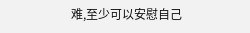难,至少可以安慰自己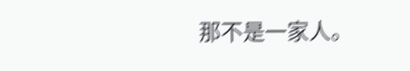那不是一家人。